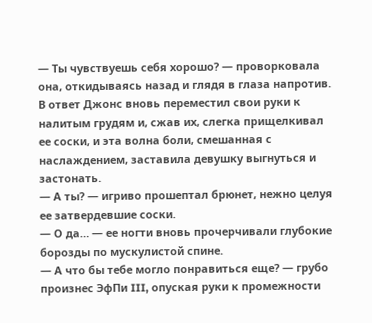— Ты чувствуешь себя хорошо? — проворковала она, откидываясь назад и глядя в глаза напротив. В ответ Джонс вновь переместил свои руки к налитым грудям и, сжав их, слегка прищелкивал ее соски, и эта волна боли, смешанная с наслаждением, заставила девушку выгнуться и застонать.
— А ты? — игриво прошептал брюнет, нежно целуя ее затвердевшие соски.
— О да… — ее ногти вновь прочерчивали глубокие борозды по мускулистой спине.
— А что бы тебе могло понравиться еще? — грубо произнес ЭфПи III, опуская руки к промежности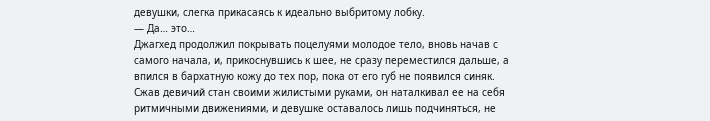девушки, слегка прикасаясь к идеально выбритому лобку.
— Да… это…
Джагхед продолжил покрывать поцелуями молодое тело, вновь начав с самого начала, и, прикоснувшись к шее, не сразу переместился дальше, а впился в бархатную кожу до тех пор, пока от его губ не появился синяк. Сжав девичий стан своими жилистыми руками, он наталкивал ее на себя ритмичными движениями, и девушке оставалось лишь подчиняться, не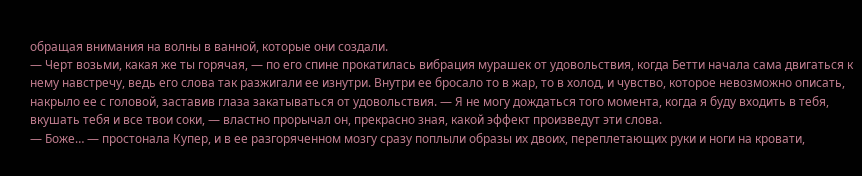обращая внимания на волны в ванной, которые они создали.
— Черт возьми, какая же ты горячая, — по его спине прокатилась вибрация мурашек от удовольствия, когда Бетти начала сама двигаться к нему навстречу, ведь его слова так разжигали ее изнутри. Внутри ее бросало то в жар, то в холод, и чувство, которое невозможно описать, накрыло ее с головой, заставив глаза закатываться от удовольствия. — Я не могу дождаться того момента, когда я буду входить в тебя, вкушать тебя и все твои соки, — властно прорычал он, прекрасно зная, какой эффект произведут эти слова.
— Боже… — простонала Купер, и в ее разгоряченном мозгу сразу поплыли образы их двоих, переплетающих руки и ноги на кровати,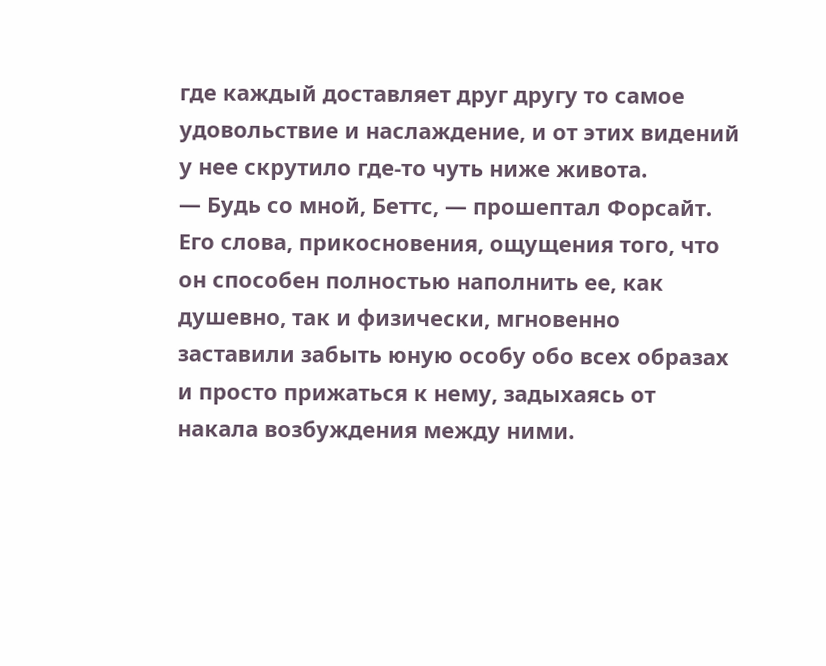где каждый доставляет друг другу то самое удовольствие и наслаждение, и от этих видений у нее скрутило где-то чуть ниже живота.
— Будь со мной, Беттс, — прошептал Форсайт. Его слова, прикосновения, ощущения того, что он способен полностью наполнить ее, как душевно, так и физически, мгновенно заставили забыть юную особу обо всех образах и просто прижаться к нему, задыхаясь от накала возбуждения между ними.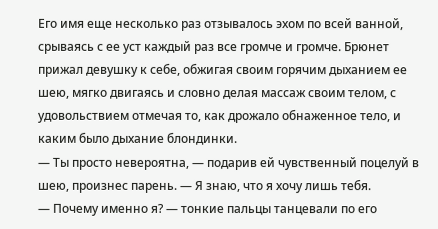Его имя еще несколько раз отзывалось эхом по всей ванной, срываясь с ее уст каждый раз все громче и громче. Брюнет прижал девушку к себе, обжигая своим горячим дыханием ее шею, мягко двигаясь и словно делая массаж своим телом, с удовольствием отмечая то, как дрожало обнаженное тело, и каким было дыхание блондинки.
— Ты просто невероятна, — подарив ей чувственный поцелуй в шею, произнес парень. — Я знаю, что я хочу лишь тебя.
— Почему именно я? — тонкие пальцы танцевали по его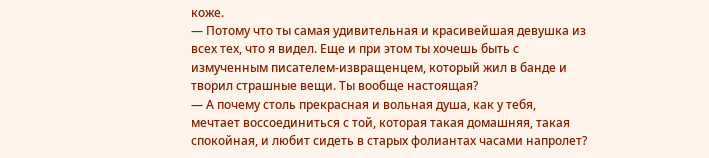коже.
— Потому что ты самая удивительная и красивейшая девушка из всех тех, что я видел. Еще и при этом ты хочешь быть с измученным писателем-извращенцем, который жил в банде и творил страшные вещи. Ты вообще настоящая?
— А почему столь прекрасная и вольная душа, как у тебя, мечтает воссоединиться с той, которая такая домашняя, такая спокойная, и любит сидеть в старых фолиантах часами напролет?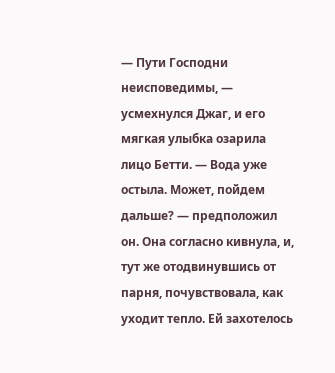— Пути Господни неисповедимы, — усмехнулся Джаг, и его мягкая улыбка озарила лицо Бетти. — Вода уже остыла. Может, пойдем дальше? — предположил он. Она согласно кивнула, и, тут же отодвинувшись от парня, почувствовала, как уходит тепло. Ей захотелось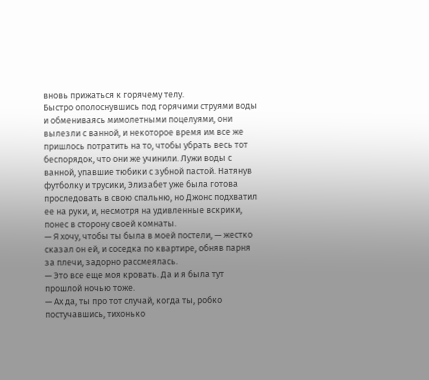вновь прижаться к горячему телу.
Быстро ополоснувшись под горячими струями воды и обмениваясь мимолетными поцелуями, они вылезли с ванной, и некоторое время им все же пришлось потратить на то, чтобы убрать весь тот беспорядок, что они же учинили. Лужи воды с ванной, упавшие тюбики с зубной пастой. Натянув футболку и трусики, Элизабет уже была готова проследовать в свою спальню, но Джонс подхватил ее на руки, и, несмотря на удивленные вскрики, понес в сторону своей комнаты.
— Я хочу, чтобы ты была в моей постели, — жестко сказал он ей, и соседка по квартире, обняв парня за плечи, задорно рассмеялась.
— Это все еще моя кровать. Да и я была тут прошлой ночью тоже.
— Ах да, ты про тот случай, когда ты, робко постучавшись, тихонько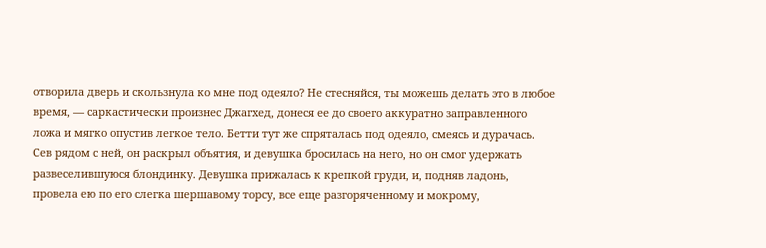отворила дверь и скользнула ко мне под одеяло? Не стесняйся, ты можешь делать это в любое время, — саркастически произнес Джагхед, донеся ее до своего аккуратно заправленного ложа и мягко опустив легкое тело. Бетти тут же спряталась под одеяло, смеясь и дурачась. Сев рядом с ней, он раскрыл объятия, и девушка бросилась на него, но он смог удержать развеселившуюся блондинку. Девушка прижалась к крепкой груди, и, подняв ладонь, провела ею по его слегка шершавому торсу, все еще разгоряченному и мокрому,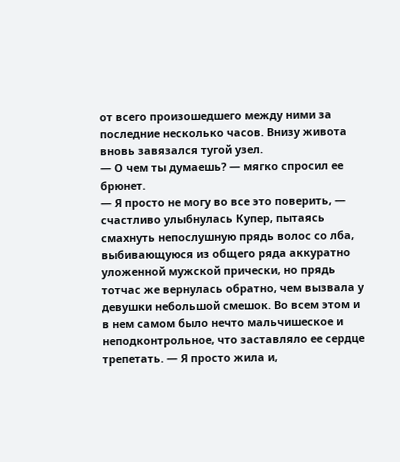от всего произошедшего между ними за последние несколько часов. Внизу живота вновь завязался тугой узел.
— О чем ты думаешь? — мягко спросил ее брюнет.
— Я просто не могу во все это поверить, — счастливо улыбнулась Купер, пытаясь смахнуть непослушную прядь волос со лба, выбивающуюся из общего ряда аккуратно уложенной мужской прически, но прядь тотчас же вернулась обратно, чем вызвала у девушки небольшой смешок. Во всем этом и в нем самом было нечто мальчишеское и неподконтрольное, что заставляло ее сердце трепетать. — Я просто жила и,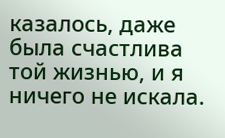казалось, даже была счастлива той жизнью, и я ничего не искала.